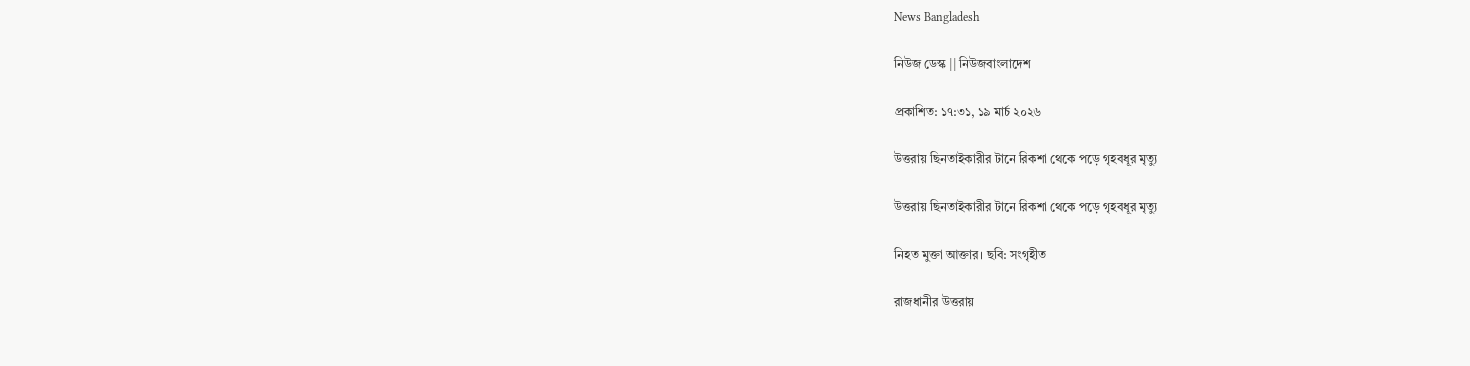News Bangladesh

নিউজ ডেস্ক || নিউজবাংলাদেশ

প্রকাশিত: ১৭:৩১, ১৯ মার্চ ২০২৬

উত্তরায় ছিনতাইকারীর টানে রিকশা থেকে পড়ে গৃহবধূর মৃত্যু

উত্তরায় ছিনতাইকারীর টানে রিকশা থেকে পড়ে গৃহবধূর মৃত্যু

নিহত মুক্তা আক্তার। ছবি: সংগৃহীত

রাজধানীর উত্তরায়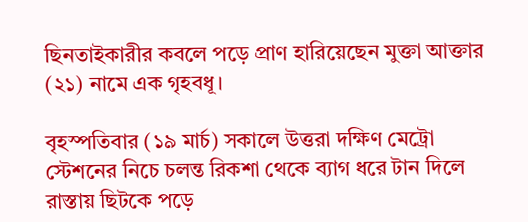ছিনতাইকারীর কবলে পড়ে প্রাণ হারিয়েছেন মুক্তা আক্তার (২১) নামে এক গৃহবধূ।

বৃহস্পতিবার (১৯ মার্চ) সকালে উত্তরা দক্ষিণ মেট্রো স্টেশনের নিচে চলন্ত রিকশা থেকে ব্যাগ ধরে টান দিলে রাস্তায় ছিটকে পড়ে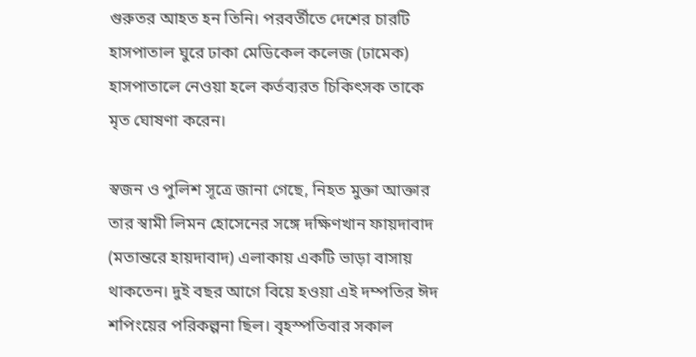গুরুতর আহত হন তিনি। পরবর্তীতে দেশের চারটি হাসপাতাল ঘুরে ঢাকা মেডিকেল কলেজ (ঢামেক) হাসপাতালে নেওয়া হলে কর্তব্যরত চিকিৎসক তাকে মৃত ঘোষণা করেন।

স্বজন ও পুলিশ সূত্রে জানা গেছে, নিহত মুক্তা আক্তার তার স্বামী লিমন হোসেনের সঙ্গে দক্ষিণখান ফায়দাবাদ (মতান্তরে হায়দাবাদ) এলাকায় একটি ভাড়া বাসায় থাকতেন। দুই বছর আগে বিয়ে হওয়া এই দম্পতির ঈদ শপিংয়ের পরিকল্পনা ছিল। বৃহস্পতিবার সকাল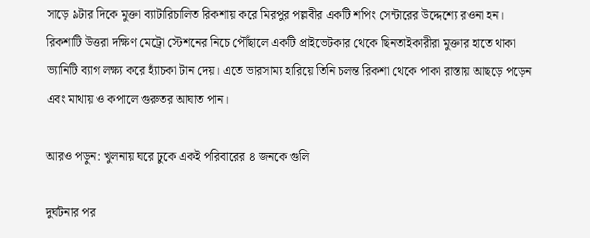সাড়ে ৯টার দিকে মুক্তা ব্যাটারিচালিত রিকশায় করে মিরপুর পল্লবীর একটি শপিং সেন্টারের উদ্দেশ্যে রওনা হন। রিকশাটি উত্তরা দক্ষিণ মেট্রো স্টেশনের নিচে পৌঁছালে একটি প্রাইভেটকার থেকে ছিনতাইকারীরা মুক্তার হাতে থাকা ভ্যানিটি ব্যাগ লক্ষ্য করে হ্যাঁচকা টান দেয়। এতে ভারসাম্য হারিয়ে তিনি চলন্ত রিকশা থেকে পাকা রাস্তায় আছড়ে পড়েন এবং মাথায় ও কপালে গুরুতর আঘাত পান।

আরও পড়ুন: খুলনায় ঘরে ঢুকে একই পরিবারের ৪ জনকে গুলি

দুর্ঘটনার পর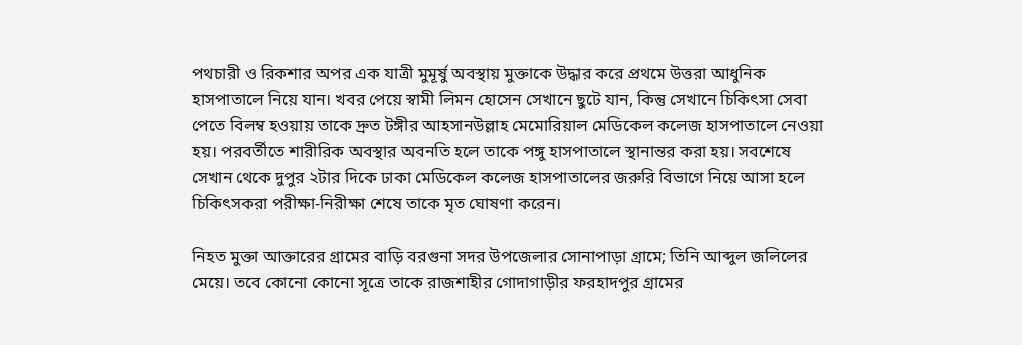পথচারী ও রিকশার অপর এক যাত্রী মুমূর্ষু অবস্থায় মুক্তাকে উদ্ধার করে প্রথমে উত্তরা আধুনিক হাসপাতালে নিয়ে যান। খবর পেয়ে স্বামী লিমন হোসেন সেখানে ছুটে যান, কিন্তু সেখানে চিকিৎসা সেবা পেতে বিলম্ব হওয়ায় তাকে দ্রুত টঙ্গীর আহসানউল্লাহ মেমোরিয়াল মেডিকেল কলেজ হাসপাতালে নেওয়া হয়। পরবর্তীতে শারীরিক অবস্থার অবনতি হলে তাকে পঙ্গু হাসপাতালে স্থানান্তর করা হয়। সবশেষে সেখান থেকে দুপুর ২টার দিকে ঢাকা মেডিকেল কলেজ হাসপাতালের জরুরি বিভাগে নিয়ে আসা হলে চিকিৎসকরা পরীক্ষা-নিরীক্ষা শেষে তাকে মৃত ঘোষণা করেন।

নিহত মুক্তা আক্তারের গ্রামের বাড়ি বরগুনা সদর উপজেলার সোনাপাড়া গ্রামে; তিনি আব্দুল জলিলের মেয়ে। তবে কোনো কোনো সূত্রে তাকে রাজশাহীর গোদাগাড়ীর ফরহাদপুর গ্রামের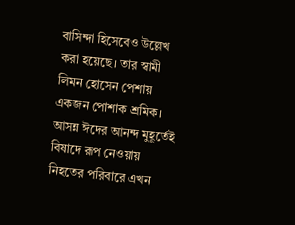বাসিন্দা হিসেবেও উল্লেখ করা হয়েছে। তার স্বামী লিমন হোসেন পেশায় একজন পোশাক শ্রমিক। আসন্ন ঈদের আনন্দ মুহূর্তেই বিষাদে রূপ নেওয়ায় নিহতের পরিবারে এখন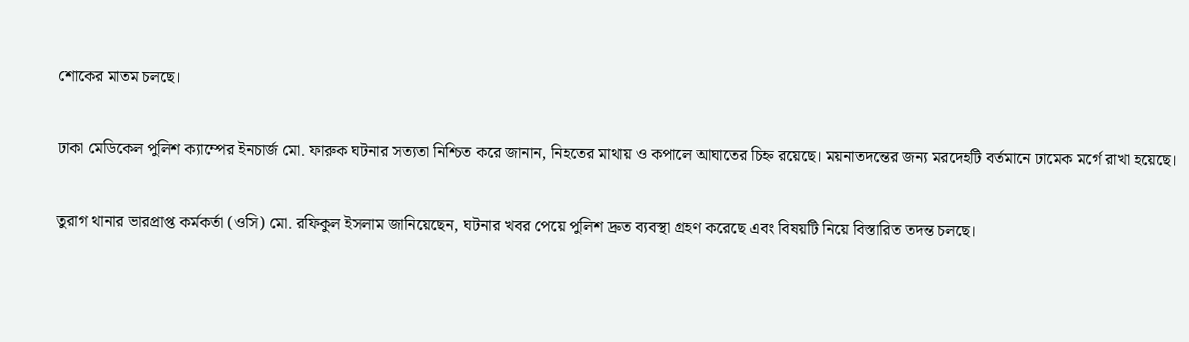শোকের মাতম চলছে।

ঢাকা মেডিকেল পুলিশ ক্যাম্পের ইনচার্জ মো. ফারুক ঘটনার সত্যতা নিশ্চিত করে জানান, নিহতের মাথায় ও কপালে আঘাতের চিহ্ন রয়েছে। ময়নাতদন্তের জন্য মরদেহটি বর্তমানে ঢামেক মর্গে রাখা হয়েছে।

তুরাগ থানার ভারপ্রাপ্ত কর্মকর্তা (ওসি) মো. রফিকুল ইসলাম জানিয়েছেন, ঘটনার খবর পেয়ে পুলিশ দ্রুত ব্যবস্থা গ্রহণ করেছে এবং বিষয়টি নিয়ে বিস্তারিত তদন্ত চলছে।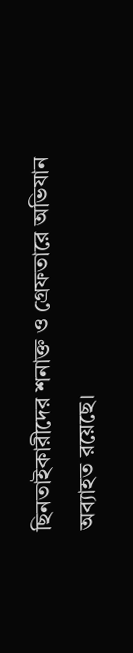ছিনতাইকারীদের শনাক্ত ও গ্রেফতারে অভিযান অব্যাহত রয়েছে।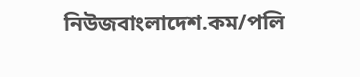নিউজবাংলাদেশ.কম/পলি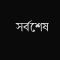সর্বশেষ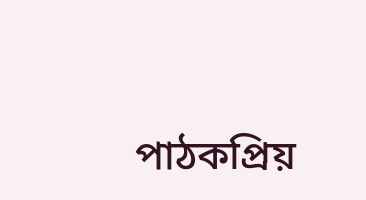পাঠকপ্রিয়